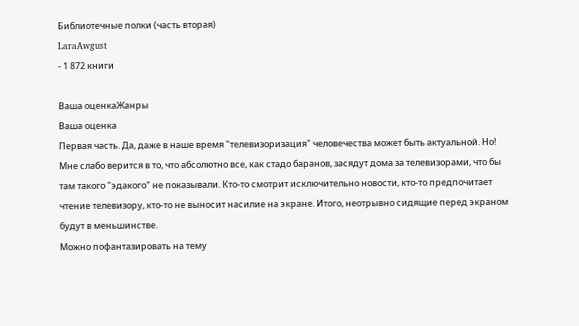Библиотечные полки (часть вторая)
LaraAwgust
- 1 872 книги

Ваша оценкаЖанры
Ваша оценка
Первая часть. Да, даже в наше время "телевизоризация" человечества может быть актуальной. Но! Мне слабо верится в то, что абсолютно все, как стадо баранов, засядут дома за телевизорами, что бы там такого "эдакого" не показывали. Кто-то смотрит исключительно новости, кто-то предпочитает чтение телевизору, кто-то не выносит насилие на экране. Итого, неотрывно сидящие перед экраном будут в меньшинстве.
Можно пофантазировать на тему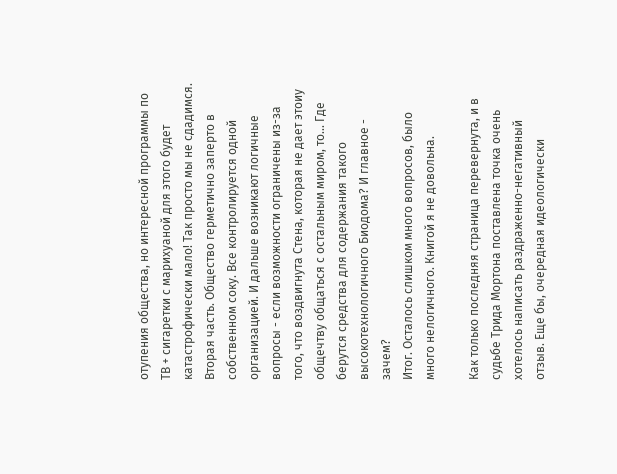отупения общества, но интересной программы по ТВ + сигаретки с марихуаной для этого будет катастрофически мало! Так просто мы не сдадимся.
Вторая часть. Общество герметично заперто в собственном соку. Все контролируется одной организацией. И дальше возникают логичные вопросы - если возможности ограничены из-за того, что воздвигнута Стена, которая не дает этоиу общечтву общаться с остальным миром, то... Где берутся средства для содержания такого высокотехнологичного Биодома? И главное - зачем?
Итог. Осталось слишком много вопросов, было много нелогичного. Книгой я не довольна.

Как только последняя страница перевернута, и в судьбе Трида Мортона поставлена точка очень хотелось написать раздраженно-негативный отзыв. Еще бы, очередная идеологически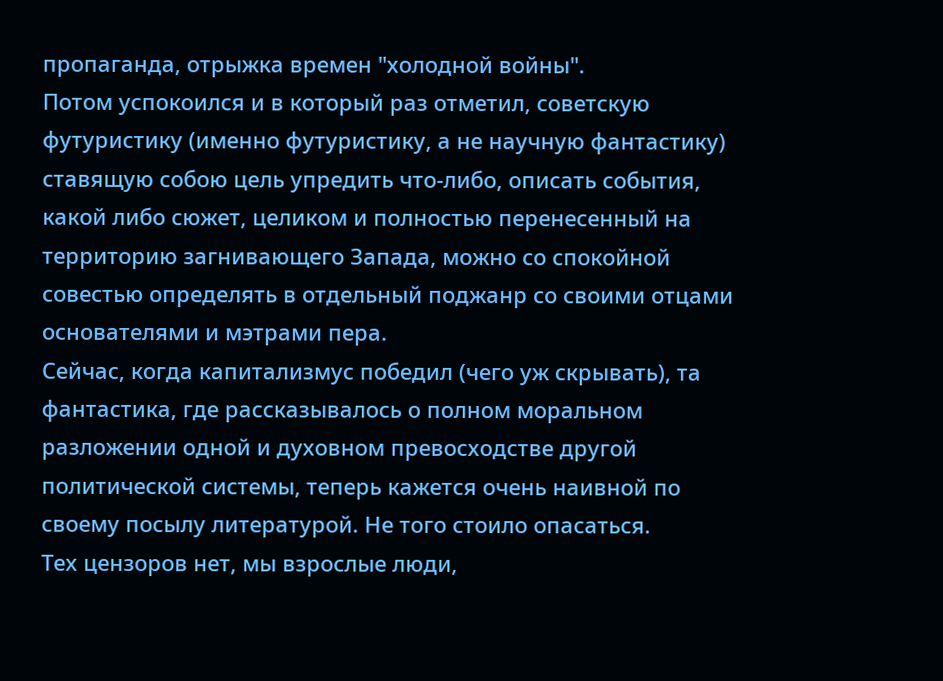пропаганда, отрыжка времен "холодной войны".
Потом успокоился и в который раз отметил, советскую футуристику (именно футуристику, а не научную фантастику) ставящую собою цель упредить что-либо, описать события, какой либо сюжет, целиком и полностью перенесенный на территорию загнивающего Запада, можно со спокойной совестью определять в отдельный поджанр со своими отцами основателями и мэтрами пера.
Сейчас, когда капитализмус победил (чего уж скрывать), та фантастика, где рассказывалось о полном моральном разложении одной и духовном превосходстве другой политической системы, теперь кажется очень наивной по своему посылу литературой. Не того стоило опасаться.
Тех цензоров нет, мы взрослые люди,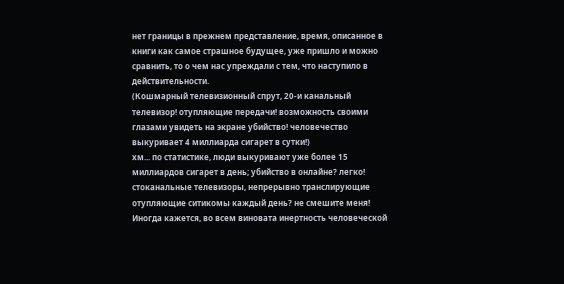нет границы в прежнем представление, время, описанное в книги как самое страшное будущее, уже пришло и можно сравнить, то о чем нас упреждали с тем, что наступило в действительности.
(Кошмарный телевизионный спрут, 20-и канальный телевизор! отупляющие передачи! возможность своими глазами увидеть на экране убийство! человечество выкуривает 4 миллиарда сигарет в сутки!)
хм... по статистике, люди выкуривают уже более 15 миллиардов сигарет в день; убийство в онлайне? легко! стоканальные телевизоры, непрерывно транслирующие отупляющие ситикомы каждый день? не смешите меня!
Иногда кажется, во всем виновата инертность человеческой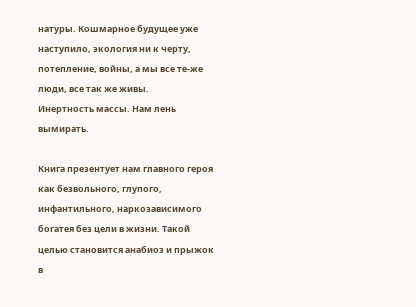натуры. Кошмарное будущее уже наступило, экология ни к черту, потепление, войны, а мы все те-же люди, все так же живы.
Инертность массы. Нам лень вымирать.

Книга презентует нам главного героя как безвольного, глупого, инфантильного, наркозависимого богатея без цели в жизни. Такой целью становится анабиоз и прыжок в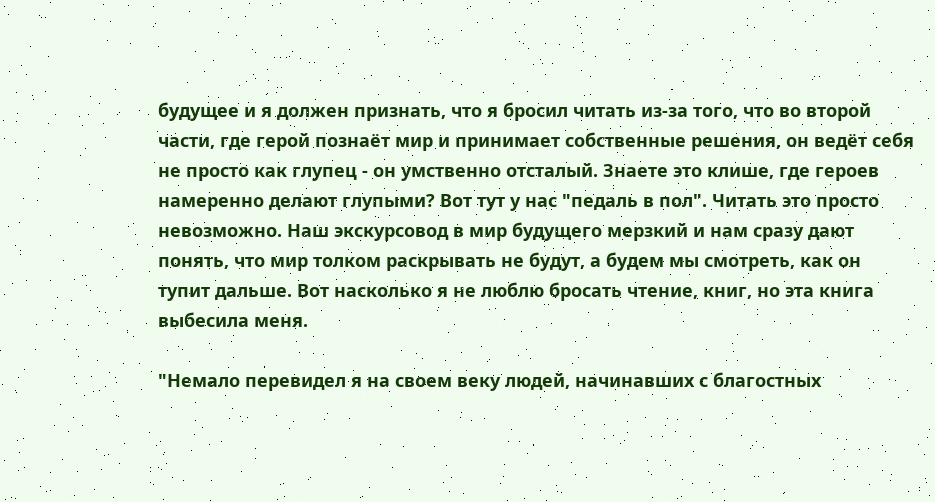будущее и я должен признать, что я бросил читать из-за того, что во второй части, где герой познаёт мир и принимает собственные решения, он ведёт себя не просто как глупец - он умственно отсталый. Знаете это клише, где героев намеренно делают глупыми? Вот тут у нас "педаль в пол". Читать это просто невозможно. Наш экскурсовод в мир будущего мерзкий и нам сразу дают понять, что мир толком раскрывать не будут, а будем мы смотреть, как он тупит дальше. Вот насколько я не люблю бросать чтение, книг, но эта книга выбесила меня.

"Немало перевидел я на своем веку людей, начинавших с благостных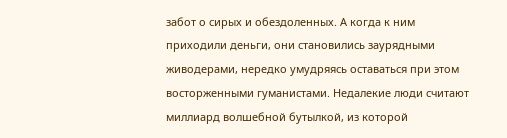забот о сирых и обездоленных. А когда к ним приходили деньги, они становились заурядными живодерами, нередко умудряясь оставаться при этом восторженными гуманистами. Недалекие люди считают миллиард волшебной бутылкой, из которой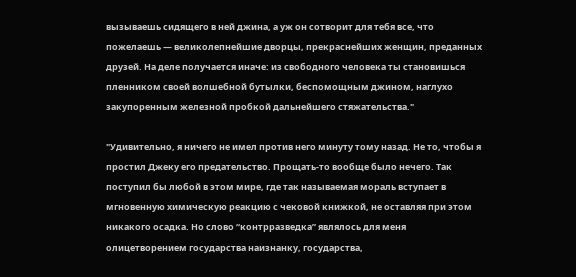вызываешь сидящего в ней джина, а уж он сотворит для тебя все, что пожелаешь — великолепнейшие дворцы, прекраснейших женщин, преданных друзей. На деле получается иначе: из свободного человека ты становишься пленником своей волшебной бутылки, беспомощным джином, наглухо закупоренным железной пробкой дальнейшего стяжательства."

"Удивительно, я ничего не имел против него минуту тому назад. Не то, чтобы я простил Джеку его предательство. Прощать-то вообще было нечего. Так поступил бы любой в этом мире, где так называемая мораль вступает в мгновенную химическую реакцию с чековой книжкой, не оставляя при этом никакого осадка. Но слово “контрразведка” являлось для меня олицетворением государства наизнанку, государства,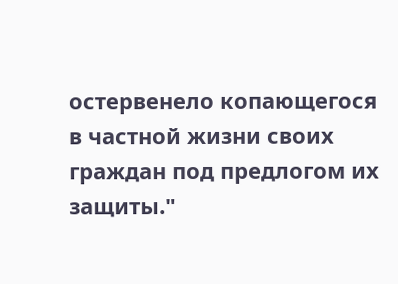остервенело копающегося в частной жизни своих граждан под предлогом их защиты."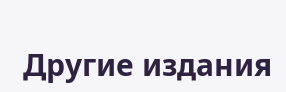Другие издания